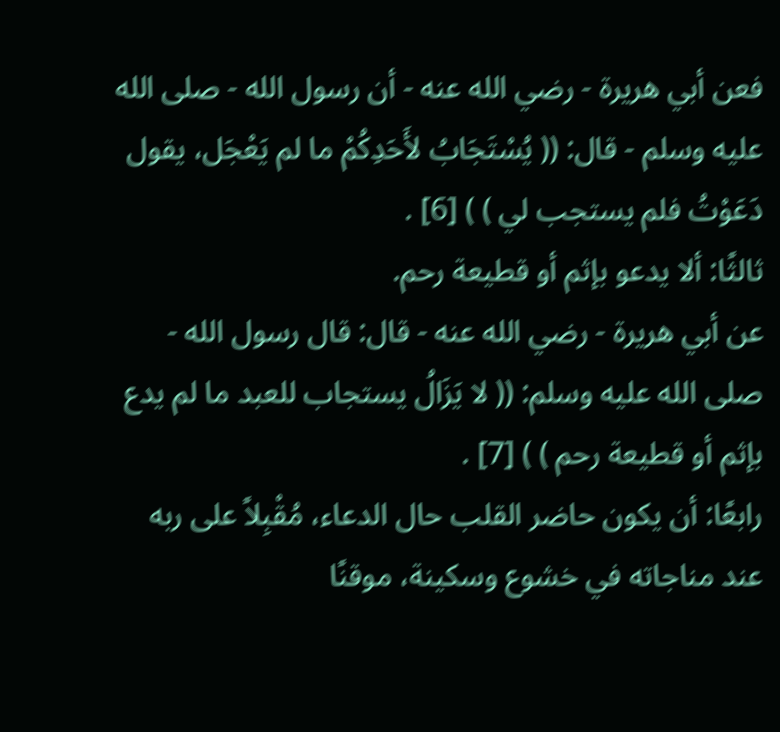فعن أبي هريرة - رضي الله عنه - أن رسول الله - صلى الله عليه وسلم - قال: (( يُسْتَجَابُ لأَحَدِكُمْ ما لم يَعْجَل، يقول دَعَوْتُ فلم يستجب لي ) ) [6] .
ثالثًا: ألا يدعو بإثم أو قطيعة رحم.
عن أبي هريرة - رضي الله عنه - قال: قال رسول الله - صلى الله عليه وسلم: (( لا يَزَالُ يستجاب للعبد ما لم يدع بإثم أو قطيعة رحم ) ) [7] .
رابعًا: أن يكون حاضر القلب حال الدعاء، مُقْبِلاً على ربه عند مناجاته في خشوع وسكينة، موقنًا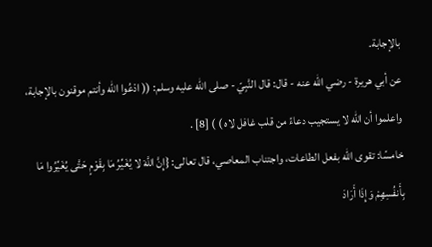بالإجابة.
عن أبي هريرة - رضي الله عنه - قال: قال النَّبِيّ - صلى الله عليه وسلم: (( ادْعُوا الله وأنتم موقنون بالإجابة، واعلموا أن الله لا يستجيب دعاءً من قلب غافل لاه ) ) [8] .
خامسًا: تقوى الله بفعل الطاعات، واجتناب المعاصي، قال تعالى: {إِنَّ اللَّهَ لا يُغَيِّرُ مَا بِقَوْمٍ حَتَّى يُغَيِّرُوا مَا بِأَنفُسِهِمْ وَإِذَا أَرَادَ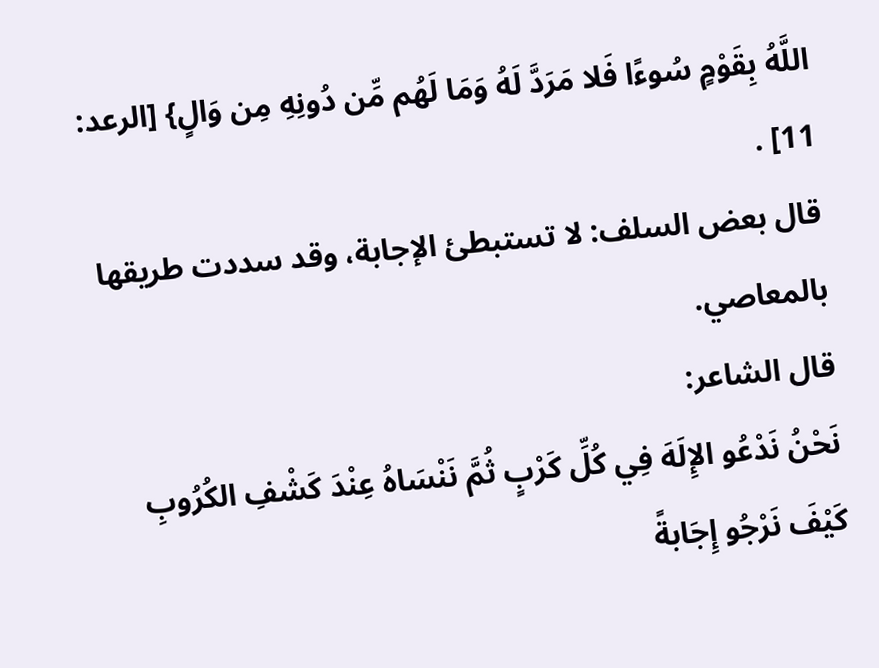اللَّهُ بِقَوْمٍ سُوءًا فَلا مَرَدَّ لَهُ وَمَا لَهُم مِّن دُونِهِ مِن وَالٍ} [الرعد: 11] .
قال بعض السلف: لا تستبطئ الإجابة، وقد سددت طريقها بالمعاصي.
قال الشاعر:
نَحْنُ نَدْعُو الإِلَهَ فِي كُلِّ كَرْبٍ ثُمَّ نَنْسَاهُ عِنْدَ كَشْفِ الكُرُوبِ
كَيْفَ نَرْجُو إِجَابةً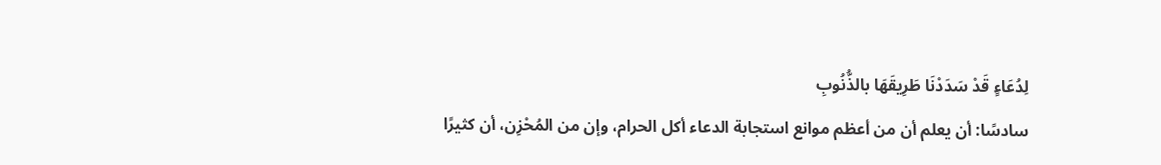لِدُعَاءٍ قَدْ سَدَدْنَا طَرِيقَهَا بالذُّنُوبِ
سادسًا: أن يعلم أن من أعظم موانع استجابة الدعاء أكل الحرام، وإن من المُحْزِن، أن كثيرًا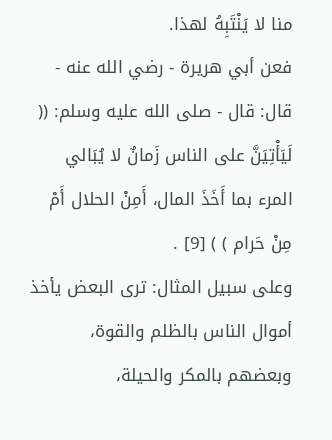منا لا يَنْتَبِهُ لهذا.
فعن أبي هريرة - رضي الله عنه - قال: قال - صلى الله عليه وسلم: (( لَيَأْتِيَنَّ على الناس زَمانٌ لا يُبَالي المرء بما أَخَذَ المال، أَمِنْ الحلال أَمْ مِنْ حَرام ) ) [9] .
وعلى سبيل المثال: ترى البعض يأخذ أموال الناس بالظلم والقوة، وبعضهم بالمكر والحيلة،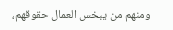ومنهم من يبخس العمال حقوقهم،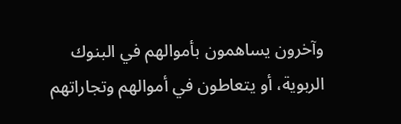وآخرون يساهمون بأموالهم في البنوك الربوية، أو يتعاطون في أموالهم وتجاراتهم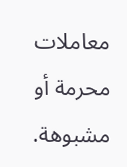معاملات محرمة أو مشبوهة.